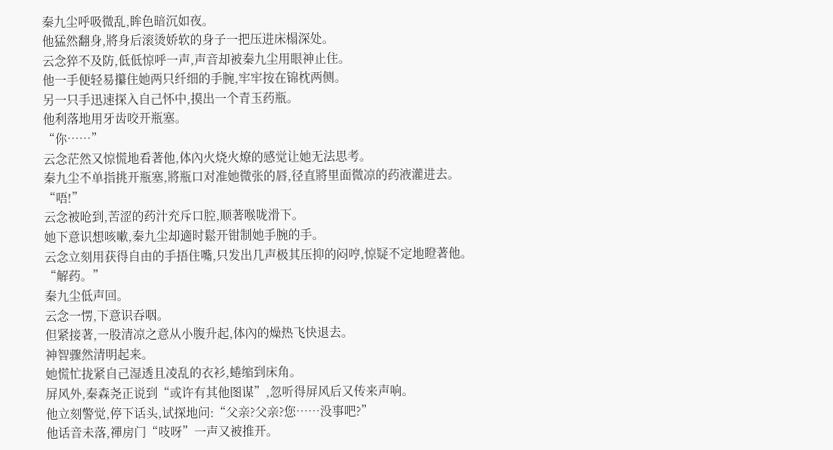秦九尘呼吸微乱,眸色暗沉如夜。
他猛然翻身,將身后滚烫娇软的身子一把压进床榻深处。
云念猝不及防,低低惊呼一声,声音却被秦九尘用眼神止住。
他一手便轻易攥住她两只纤细的手腕,牢牢按在锦枕两侧。
另一只手迅速探入自己怀中,摸出一个青玉药瓶。
他利落地用牙齿咬开瓶塞。
“你……”
云念茫然又惊慌地看著他,体內火烧火燎的感觉让她无法思考。
秦九尘不单指挑开瓶塞,將瓶口对准她微张的唇,径直將里面微凉的药液灌进去。
“唔!”
云念被呛到,苦涩的药汁充斥口腔,顺著喉咙滑下。
她下意识想咳嗽,秦九尘却適时鬆开钳制她手腕的手。
云念立刻用获得自由的手捂住嘴,只发出几声极其压抑的闷哼,惊疑不定地瞪著他。
“解药。”
秦九尘低声回。
云念一愣,下意识吞咽。
但紧接著,一股清凉之意从小腹升起,体內的燥热飞快退去。
神智骤然清明起来。
她慌忙拢紧自己湿透且凌乱的衣衫,蜷缩到床角。
屏风外,秦森尧正说到“或许有其他图谋”,忽听得屏风后又传来声响。
他立刻警觉,停下话头,试探地问:“父亲?父亲?您……没事吧?”
他话音未落,禪房门“吱呀”一声又被推开。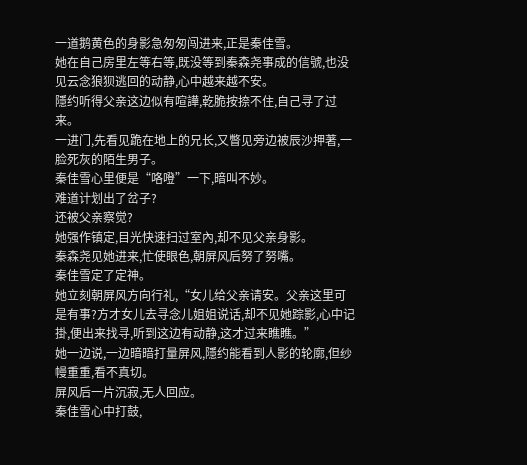一道鹅黄色的身影急匆匆闯进来,正是秦佳雪。
她在自己房里左等右等,既没等到秦森尧事成的信號,也没见云念狼狈逃回的动静,心中越来越不安。
隱约听得父亲这边似有喧譁,乾脆按捺不住,自己寻了过来。
一进门,先看见跪在地上的兄长,又瞥见旁边被辰沙押著,一脸死灰的陌生男子。
秦佳雪心里便是“咯噔”一下,暗叫不妙。
难道计划出了岔子?
还被父亲察觉?
她强作镇定,目光快速扫过室內,却不见父亲身影。
秦森尧见她进来,忙使眼色,朝屏风后努了努嘴。
秦佳雪定了定神。
她立刻朝屏风方向行礼,“女儿给父亲请安。父亲这里可是有事?方才女儿去寻念儿姐姐说话,却不见她踪影,心中记掛,便出来找寻,听到这边有动静,这才过来瞧瞧。”
她一边说,一边暗暗打量屏风,隱约能看到人影的轮廓,但纱幔重重,看不真切。
屏风后一片沉寂,无人回应。
秦佳雪心中打鼓,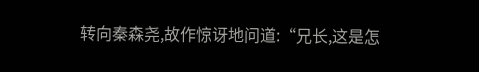转向秦森尧,故作惊讶地问道:“兄长,这是怎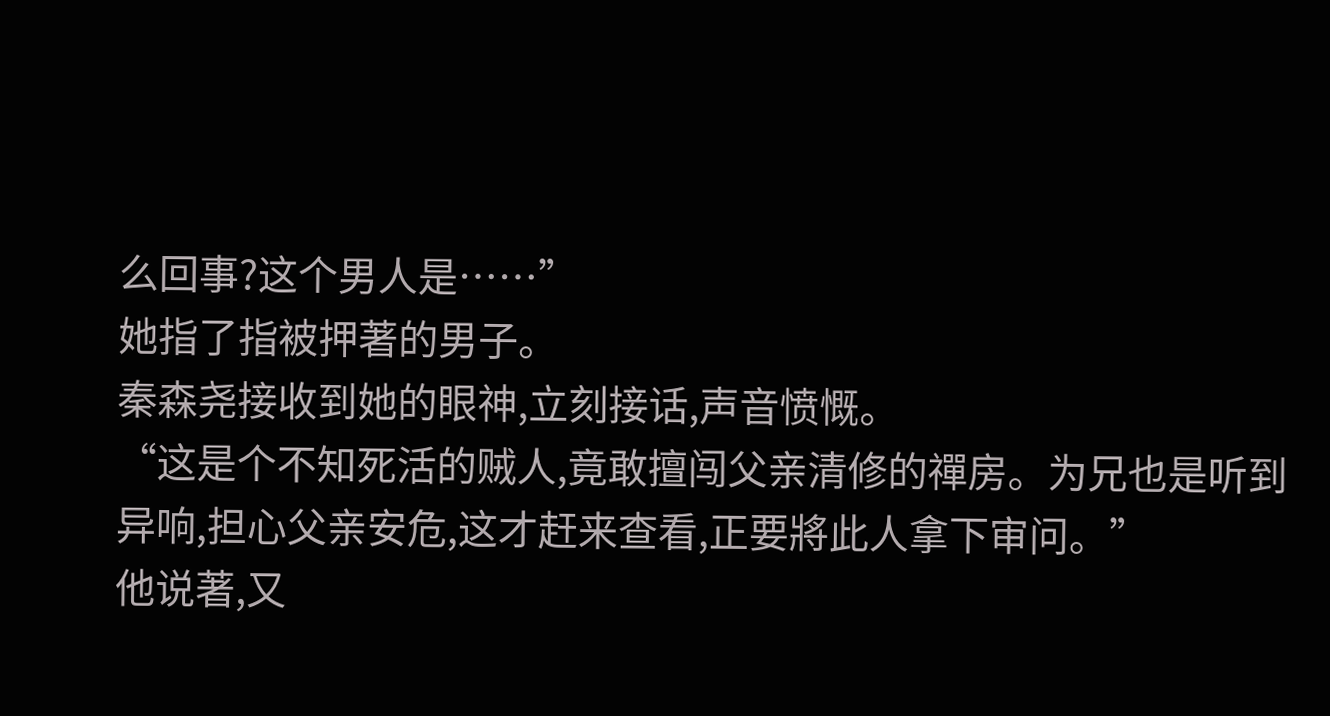么回事?这个男人是……”
她指了指被押著的男子。
秦森尧接收到她的眼神,立刻接话,声音愤慨。
“这是个不知死活的贼人,竟敢擅闯父亲清修的禪房。为兄也是听到异响,担心父亲安危,这才赶来查看,正要將此人拿下审问。”
他说著,又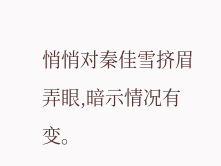悄悄对秦佳雪挤眉弄眼,暗示情况有变。